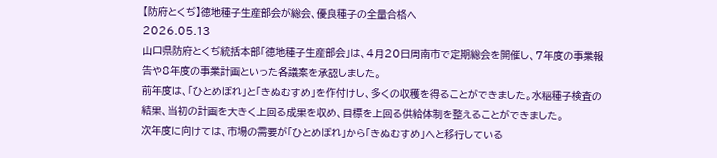【防府とくぢ】徳地種子生産部会が総会、優良種子の全量合格へ
2026.05.13
山口県防府とくぢ統括本部「徳地種子生産部会」は、4月20日周南市で定期総会を開催し、7年度の事業報告や8年度の事業計画といった各議案を承認しました。
前年度は、「ひとめぼれ」と「きぬむすめ」を作付けし、多くの収穫を得ることができました。水稲種子検査の結果、当初の計画を大きく上回る成果を収め、目標を上回る供給体制を整えることができました。
次年度に向けては、市場の需要が「ひとめぼれ」から「きぬむすめ」へと移行している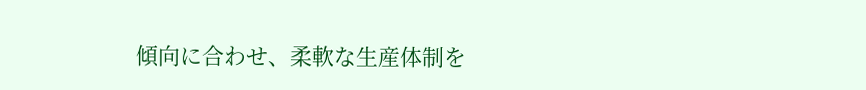傾向に合わせ、柔軟な生産体制を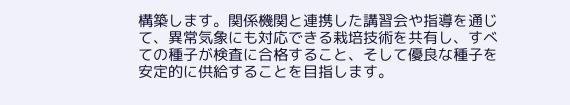構築します。関係機関と連携した講習会や指導を通じて、異常気象にも対応できる栽培技術を共有し、すべての種子が検査に合格すること、そして優良な種子を安定的に供給することを目指します。